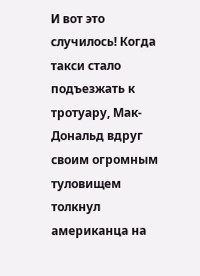И вот это случилось! Когда такси стало подъезжать к тротуару, Мак-Дональд вдруг своим огромным туловищем толкнул американца на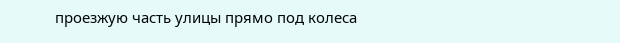проезжую часть улицы прямо под колеса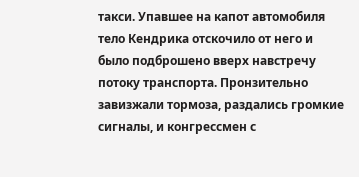такси. Упавшее на капот автомобиля тело Кендрика отскочило от него и было подброшено вверх навстречу потоку транспорта. Пронзительно завизжали тормоза, раздались громкие сигналы, и конгрессмен с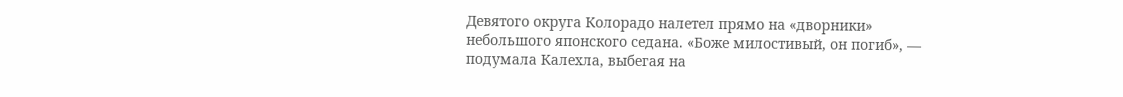Девятого округа Колорадо налетел прямо на «дворники» небольшого японского седана. «Боже милостивый, он погиб», — подумала Калехла, выбегая на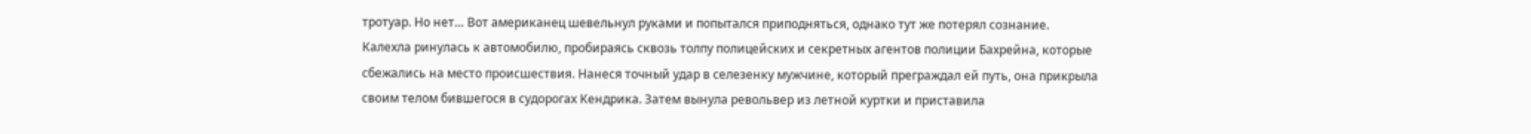тротуар. Но нет… Вот американец шевельнул руками и попытался приподняться, однако тут же потерял сознание.
Калехла ринулась к автомобилю, пробираясь сквозь толпу полицейских и секретных агентов полиции Бахрейна, которые сбежались на место происшествия. Нанеся точный удар в селезенку мужчине, который преграждал ей путь, она прикрыла своим телом бившегося в судорогах Кендрика. Затем вынула револьвер из летной куртки и приставила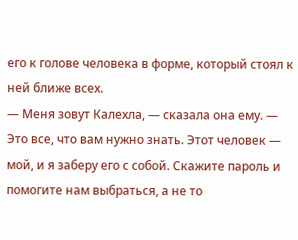его к голове человека в форме, который стоял к ней ближе всех.
— Меня зовут Калехла, — сказала она ему. — Это все, что вам нужно знать. Этот человек — мой, и я заберу его с собой. Скажите пароль и помогите нам выбраться, а не то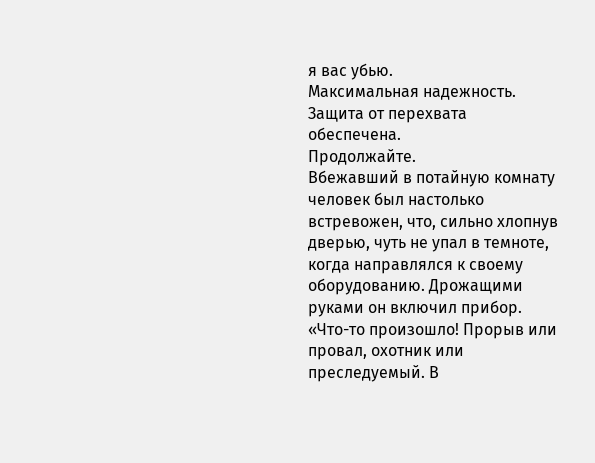я вас убью.
Максимальная надежность.
Защита от перехвата обеспечена.
Продолжайте.
Вбежавший в потайную комнату человек был настолько встревожен, что, сильно хлопнув дверью, чуть не упал в темноте, когда направлялся к своему оборудованию. Дрожащими руками он включил прибор.
«Что-то произошло! Прорыв или провал, охотник или преследуемый. В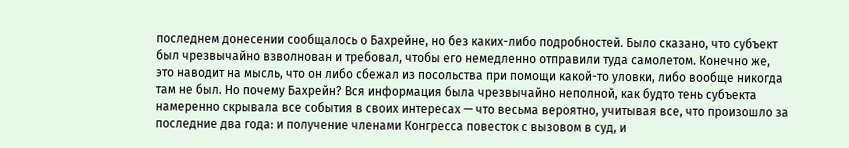последнем донесении сообщалось о Бахрейне, но без каких-либо подробностей. Было сказано, что субъект был чрезвычайно взволнован и требовал, чтобы его немедленно отправили туда самолетом. Конечно же, это наводит на мысль, что он либо сбежал из посольства при помощи какой-то уловки, либо вообще никогда там не был. Но почему Бахрейн? Вся информация была чрезвычайно неполной, как будто тень субъекта намеренно скрывала все события в своих интересах — что весьма вероятно, учитывая все, что произошло за последние два года: и получение членами Конгресса повесток с вызовом в суд, и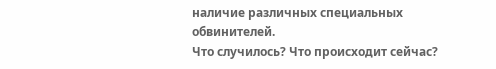наличие различных специальных обвинителей.
Что случилось? Что происходит сейчас?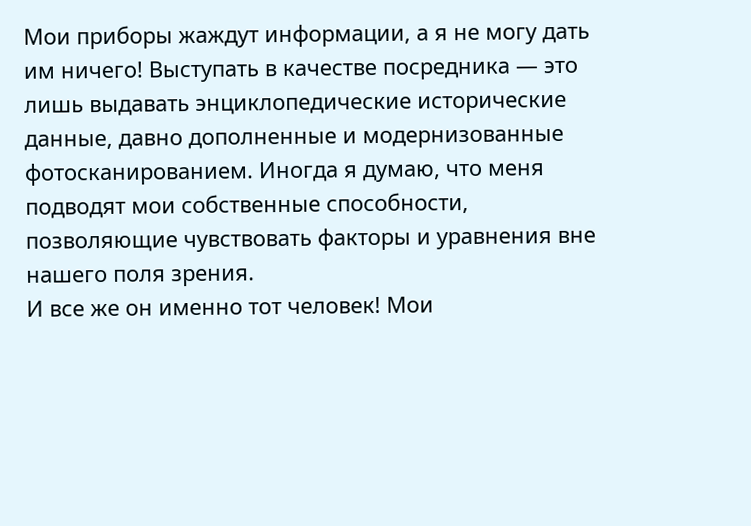Мои приборы жаждут информации, а я не могу дать им ничего! Выступать в качестве посредника — это лишь выдавать энциклопедические исторические данные, давно дополненные и модернизованные фотосканированием. Иногда я думаю, что меня подводят мои собственные способности, позволяющие чувствовать факторы и уравнения вне нашего поля зрения.
И все же он именно тот человек! Мои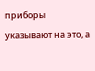приборы указывают на это, а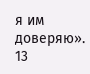я им доверяю».
13